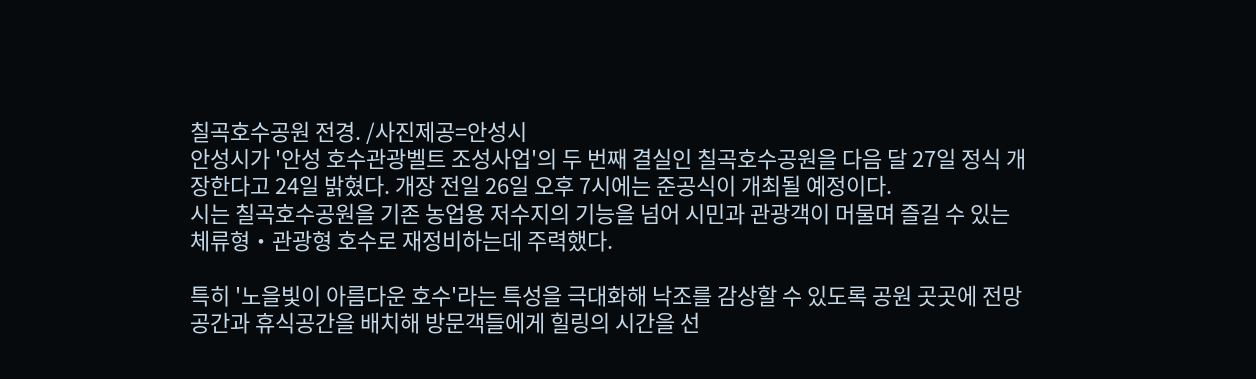칠곡호수공원 전경. /사진제공=안성시
안성시가 '안성 호수관광벨트 조성사업'의 두 번째 결실인 칠곡호수공원을 다음 달 27일 정식 개장한다고 24일 밝혔다. 개장 전일 26일 오후 7시에는 준공식이 개최될 예정이다.
시는 칠곡호수공원을 기존 농업용 저수지의 기능을 넘어 시민과 관광객이 머물며 즐길 수 있는 체류형・관광형 호수로 재정비하는데 주력했다.

특히 '노을빛이 아름다운 호수'라는 특성을 극대화해 낙조를 감상할 수 있도록 공원 곳곳에 전망 공간과 휴식공간을 배치해 방문객들에게 힐링의 시간을 선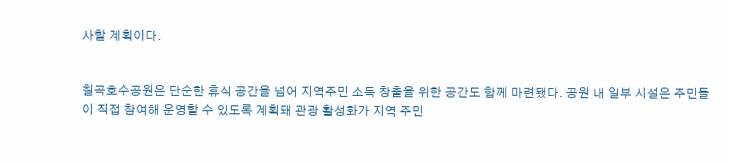사할 계획이다.


칠곡호수공원은 단순한 휴식 공간을 넘어 지역주민 소득 창출을 위한 공간도 함께 마련됐다. 공원 내 일부 시설은 주민들이 직접 참여해 운영할 수 있도록 계획돼 관광 활성화가 지역 주민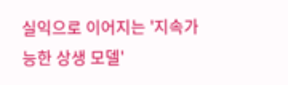실익으로 이어지는 '지속가능한 상생 모델'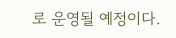로 운영될 예정이다.